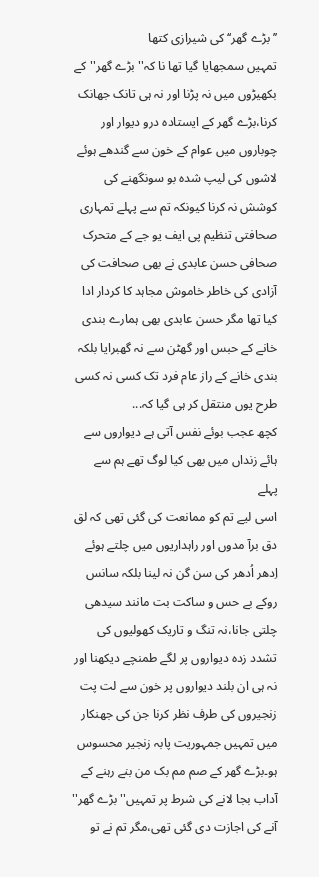’’بڑے گھر‘‘کی شیرازی کتھا
تمہیں سمجھایا گیا تھا نا کہ'' بڑے گھر''کے بکھیڑوں میں نہ پڑنا اور نہ ہی تانک جھانک کرنا،بڑے گھر کے ایستادہ درو دیوار اور چوباروں میں عوام کے خون سے گندھے ہوئے لاشوں کی لیپ شدہ بو سونگھنے کی کوشش نہ کرنا کیونکہ تم سے پہلے تمہاری صحافتی تنظیم پی ایف یو جے کے متحرک صحافی حسن عابدی نے بھی صحافت کی آزادی کی خاطر خاموش مجاہد کا کردار ادا کیا تھا مگر حسن عابدی بھی ہمارے بندی خانے کے حبس اور گھٹن سے نہ گھبرایا بلکہ بندی خانے کے راز عام فرد تک کسی نہ کسی طرح یوں منتقل کر ہی گیا کہ...
کچھ عجب بوئے نفس آتی ہے دیواروں سے
ہائے زنداں میں بھی کیا لوگ تھے ہم سے پہلے
اسی لیے تم کو ممانعت کی گئی تھی کہ لق دق برآ مدوں اور راہداریوں میں چلتے ہوئے اِدھر اُدھر کی سن گن نہ لینا بلکہ سانس روکے بے حس و ساکت بت مانند سیدھی چلتی جانا،نہ تنگ و تاریک کھولیوں کی تشدد زدہ دیواروں پر لگے طمنچے دیکھنا اور نہ ہی ان بلند دیواروں پر خون سے لت پت زنجیروں کی طرف نظر کرنا جن کی جھنکار میں تمہیں جمہوریت پابہ زنجیر محسوس ہو۔بڑے گھر کے صم مم بک من بنے رہنے کے آداب بجا لانے کی شرط پر تمہیں''بڑے گھر'' آنے کی اجازت دی گئی تھی،مگر تم نے تو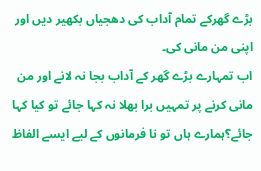بڑے گھرکے تمام آداب کی دھجیاں بکھیر دیں اور اپنی من مانی کی۔
اب تمہارے بڑے گھر کے آداب بجا نہ لانے اور من مانی کرنے پر تمہیں برا بھلا نہ کہا جائے تو کیا کہا جائے؟ہمارے ہاں تو نا فرمانوں کے لیے ایسے الفاظ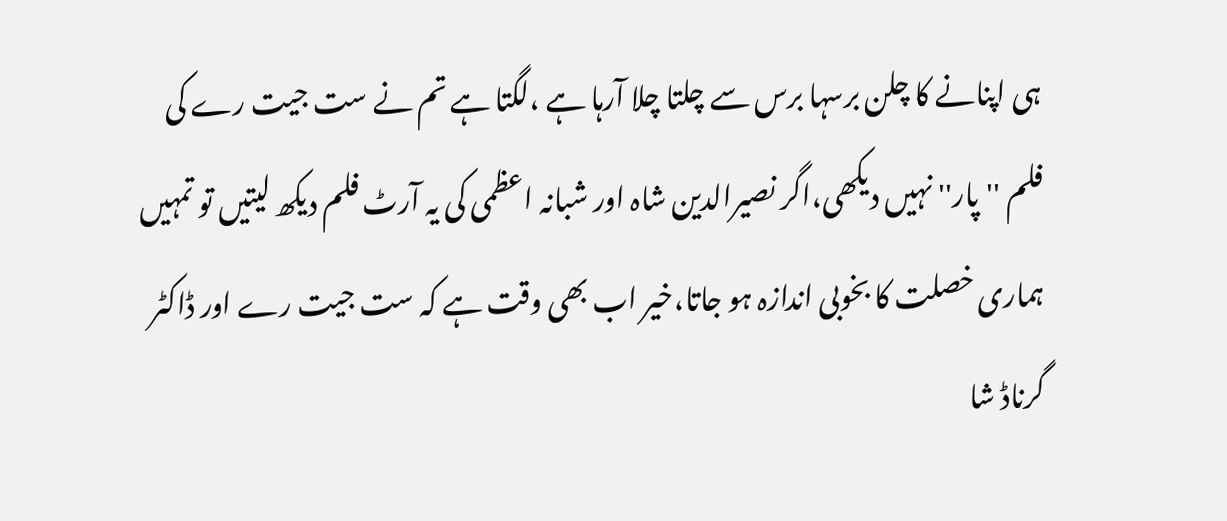ہی اپنانے کا چلن برسہا برس سے چلتا چلا آرہا ہے ،لگتا ہے تم نے ست جیت رے کی فلم ''پار'' نہیں دیکھی،اگر نصیرالدین شاہ اور شبانہ اعظمی کی یہ آرٹ فلم دیکھ لیتیں تو تمہیں ہماری خصلت کا بخوبی اندازہ ہو جاتا،خیر اب بھی وقت ہے کہ ست جیت رے اور ڈاکٹر گرناڈ شا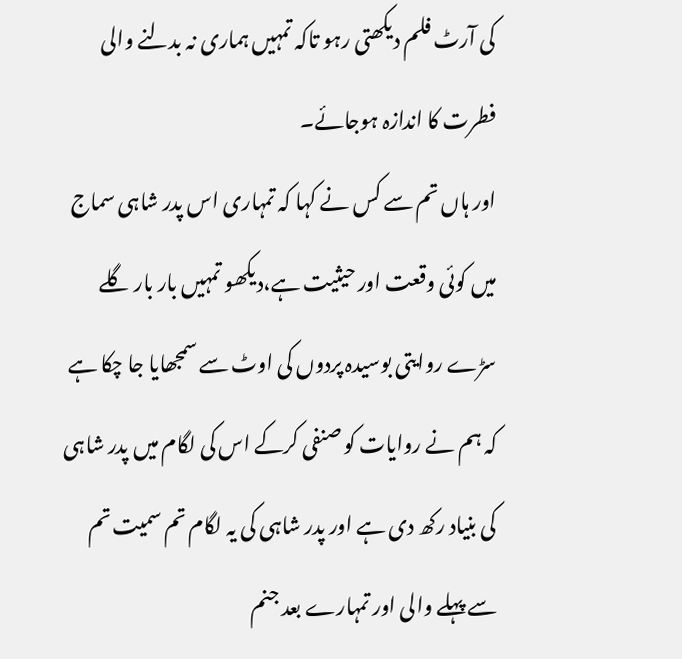کی آرٹ فلم دیکھتی رہو تاکہ تمہیں ہماری نہ بدلنے والی فطرت کا اندازہ ہوجائے۔
اور ہاں تم سے کس نے کہا کہ تمہاری اس پدر شاہی سماج میں کوئی وقعت اور حیثیت ہے،دیکھو تمہیں بار بار گلے سڑے روایتی بوسیدہ پردوں کی اوٹ سے سمجھایا جا چکا ہے کہ ہم نے روایات کو صنفی کرکے اس کی لگام میں پدر شاہی کی بنیاد رکھ دی ہے اور پدر شاہی کی یہ لگام تم سمیت تم سے پہلے والی اور تمہارے بعد جنم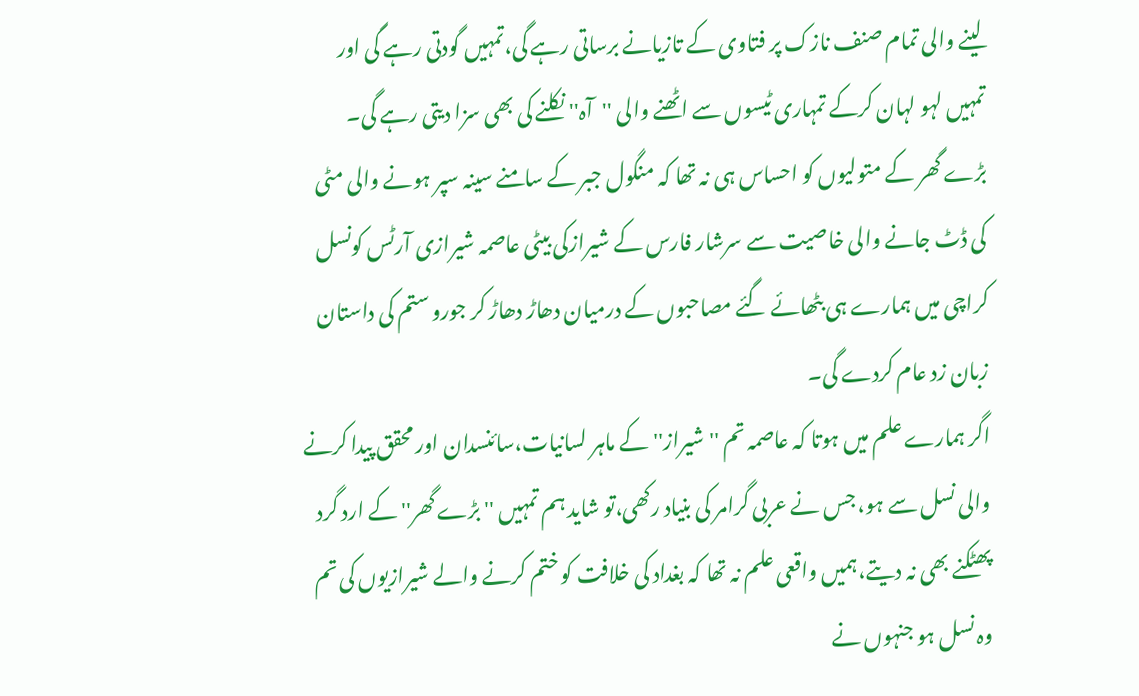لینے والی تمام صنف نازک پر فتاوی کے تازیانے برساتی رہے گی،تمہیں گودتی رہے گی اور تمہیں لہو لہان کرکے تمہاری ٹیسوں سے اٹھنے والی ''آہ'' نکلنے کی بھی سزا دیتی رہے گی۔
بڑے گھر کے متولیوں کو احساس ہی نہ تھا کہ منگول جبر کے سامنے سینہ سپر ہونے والی مٹی کی ڈٹ جانے والی خاصیت سے سرشار فارس کے شیرازکی بیٹی عاصمہ شیرازی آرٹس کونسل کراچی میں ہمارے ہی بٹھائے گئے مصاحبوں کے درمیان دھاڑ دھاڑ کر جورو ستم کی داستان زبان زد عام کردے گی۔
اگر ہمارے علم میں ہوتا کہ عاصمہ تم ''شیراز''کے ماہر لسانیات،سائنسدان اور محقق پیدا کرنے والی نسل سے ہو، جس نے عربی گرامر کی بنیاد رکھی،تو شاید ہم تمہیں ''بڑے گھر'' کے ارد گرد پھٹکنے بھی نہ دیتے،ہمیں واقعی علم نہ تھا کہ بغداد کی خلافت کو ختم کرنے والے شیرازیوں کی تم وہ نسل ہو جنہوں نے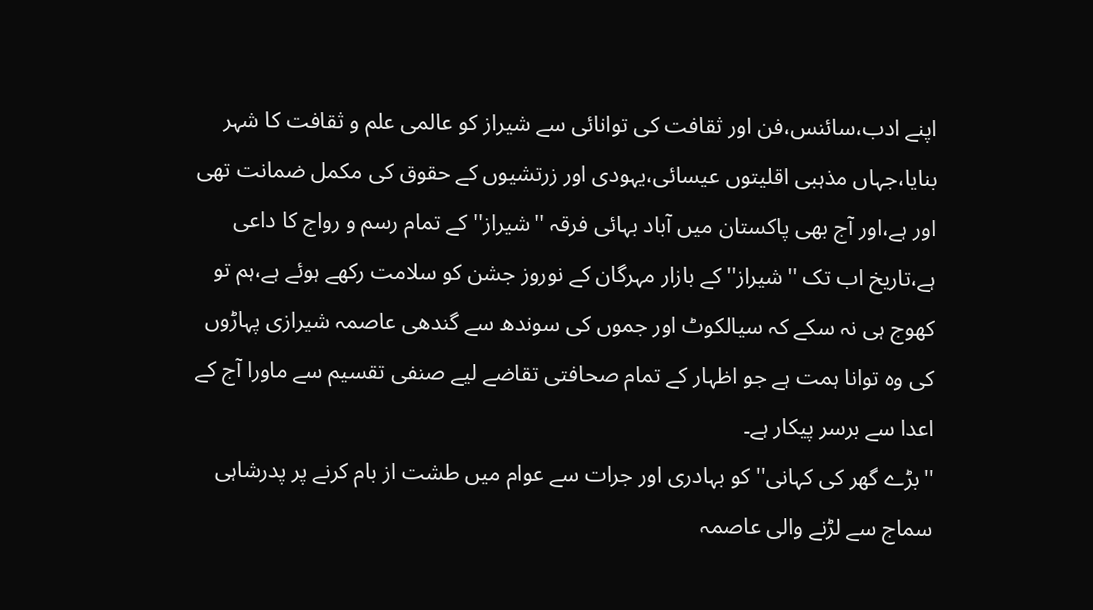اپنے ادب،سائنس،فن اور ثقافت کی توانائی سے شیراز کو عالمی علم و ثقافت کا شہر بنایا،جہاں مذہبی اقلیتوں عیسائی،یہودی اور زرتشیوں کے حقوق کی مکمل ضمانت تھی اور ہے،اور آج بھی پاکستان میں آباد بہائی فرقہ ''شیراز'' کے تمام رسم و رواج کا داعی ہے،تاریخ اب تک ''شیراز''کے بازار مہرگان کے نوروز جشن کو سلامت رکھے ہوئے ہے،ہم تو کھوج ہی نہ سکے کہ سیالکوٹ اور جموں کی سوندھ سے گندھی عاصمہ شیرازی پہاڑوں کی وہ توانا ہمت ہے جو اظہار کے تمام صحافتی تقاضے لیے صنفی تقسیم سے ماورا آج کے اعدا سے برسر پیکار ہے۔
''بڑے گھر کی کہانی'' کو بہادری اور جرات سے عوام میں طشت از بام کرنے پر پدرشاہی سماج سے لڑنے والی عاصمہ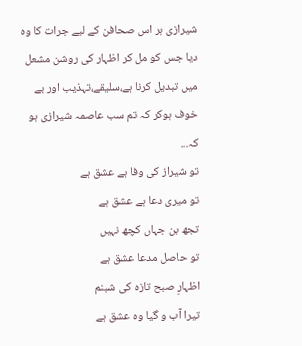شیرازی ہر اس صحافن کے لیے جرات کا وہ دیا جس کو مل کر اظہار کی روشن مشعل میں تبدیل کرنا ہے،سلیقے،تہذیب اور بے خوف ہوکر کہ تم سب عاصمہ شیرازی ہو کہ...
تو شیراز کی وفا ہے عشق ہے
تو میری دعا ہے عشق ہے
تجھ بن جہاں کچھ نہیں
تو حاصل مدعا عشق ہے
اظہارِ صبح تازہ کی شبنم
تیرا آب و گیا وہ عشق ہے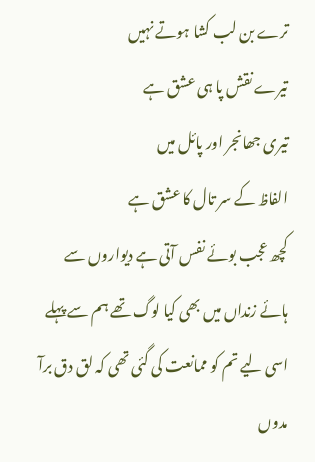ترے بن لب کشا ہوتے نہیں
تیرے نقش پا ہی عشق ہے
تیری جھانجر اور پائل میں
الفاظ کے سر تال کا عشق ہے
کچھ عجب بوئے نفس آتی ہے دیواروں سے
ہائے زنداں میں بھی کیا لوگ تھے ہم سے پہلے
اسی لیے تم کو ممانعت کی گئی تھی کہ لق دق برآ مدوں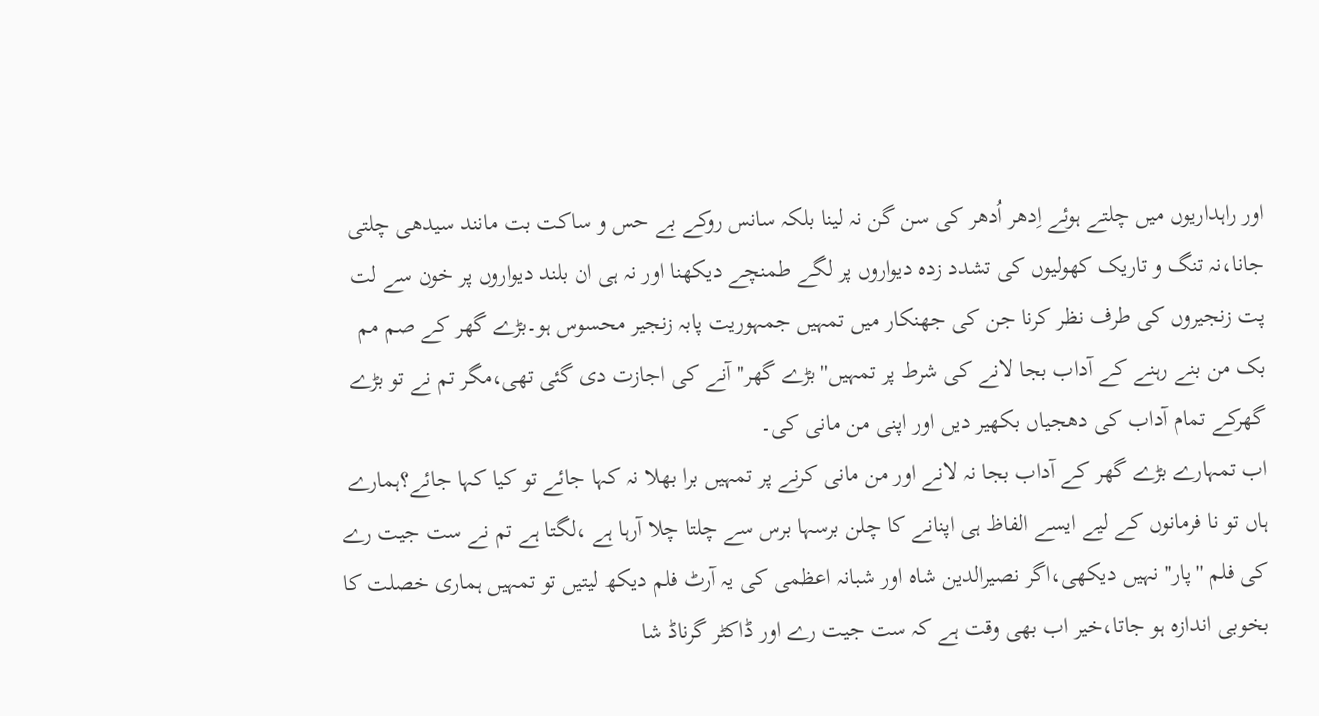اور راہداریوں میں چلتے ہوئے اِدھر اُدھر کی سن گن نہ لینا بلکہ سانس روکے بے حس و ساکت بت مانند سیدھی چلتی جانا،نہ تنگ و تاریک کھولیوں کی تشدد زدہ دیواروں پر لگے طمنچے دیکھنا اور نہ ہی ان بلند دیواروں پر خون سے لت پت زنجیروں کی طرف نظر کرنا جن کی جھنکار میں تمہیں جمہوریت پابہ زنجیر محسوس ہو۔بڑے گھر کے صم مم بک من بنے رہنے کے آداب بجا لانے کی شرط پر تمہیں''بڑے گھر'' آنے کی اجازت دی گئی تھی،مگر تم نے تو بڑے گھرکے تمام آداب کی دھجیاں بکھیر دیں اور اپنی من مانی کی۔
اب تمہارے بڑے گھر کے آداب بجا نہ لانے اور من مانی کرنے پر تمہیں برا بھلا نہ کہا جائے تو کیا کہا جائے؟ہمارے ہاں تو نا فرمانوں کے لیے ایسے الفاظ ہی اپنانے کا چلن برسہا برس سے چلتا چلا آرہا ہے ،لگتا ہے تم نے ست جیت رے کی فلم ''پار'' نہیں دیکھی،اگر نصیرالدین شاہ اور شبانہ اعظمی کی یہ آرٹ فلم دیکھ لیتیں تو تمہیں ہماری خصلت کا بخوبی اندازہ ہو جاتا،خیر اب بھی وقت ہے کہ ست جیت رے اور ڈاکٹر گرناڈ شا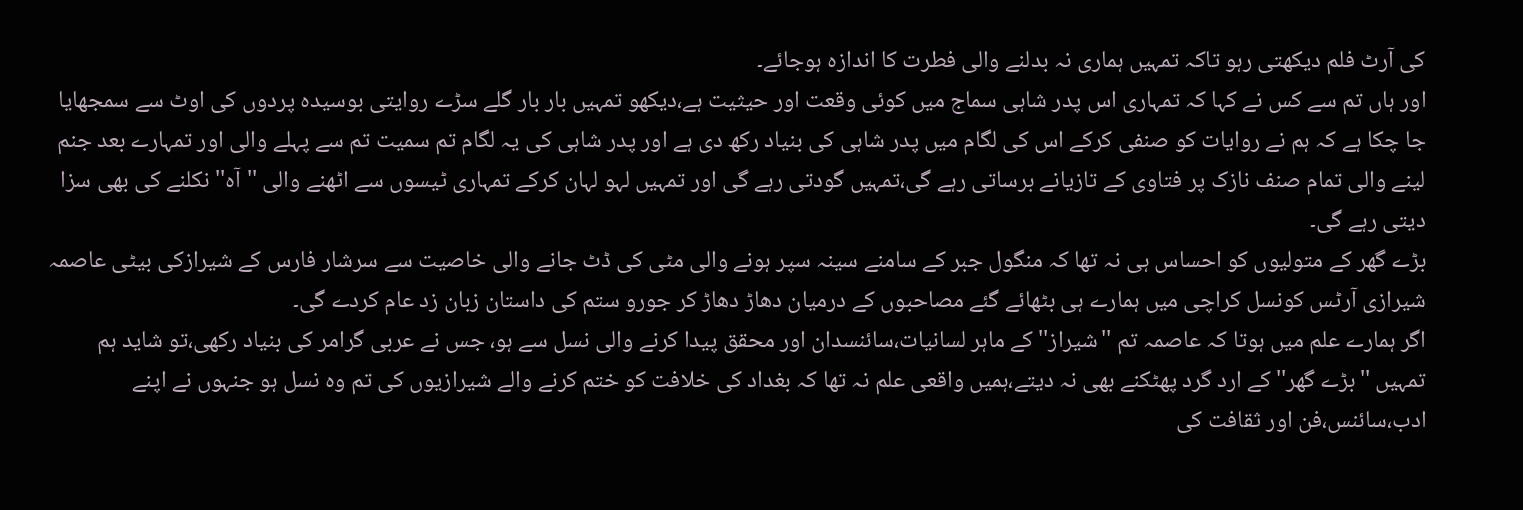کی آرٹ فلم دیکھتی رہو تاکہ تمہیں ہماری نہ بدلنے والی فطرت کا اندازہ ہوجائے۔
اور ہاں تم سے کس نے کہا کہ تمہاری اس پدر شاہی سماج میں کوئی وقعت اور حیثیت ہے،دیکھو تمہیں بار بار گلے سڑے روایتی بوسیدہ پردوں کی اوٹ سے سمجھایا جا چکا ہے کہ ہم نے روایات کو صنفی کرکے اس کی لگام میں پدر شاہی کی بنیاد رکھ دی ہے اور پدر شاہی کی یہ لگام تم سمیت تم سے پہلے والی اور تمہارے بعد جنم لینے والی تمام صنف نازک پر فتاوی کے تازیانے برساتی رہے گی،تمہیں گودتی رہے گی اور تمہیں لہو لہان کرکے تمہاری ٹیسوں سے اٹھنے والی ''آہ'' نکلنے کی بھی سزا دیتی رہے گی۔
بڑے گھر کے متولیوں کو احساس ہی نہ تھا کہ منگول جبر کے سامنے سینہ سپر ہونے والی مٹی کی ڈٹ جانے والی خاصیت سے سرشار فارس کے شیرازکی بیٹی عاصمہ شیرازی آرٹس کونسل کراچی میں ہمارے ہی بٹھائے گئے مصاحبوں کے درمیان دھاڑ دھاڑ کر جورو ستم کی داستان زبان زد عام کردے گی۔
اگر ہمارے علم میں ہوتا کہ عاصمہ تم ''شیراز''کے ماہر لسانیات،سائنسدان اور محقق پیدا کرنے والی نسل سے ہو، جس نے عربی گرامر کی بنیاد رکھی،تو شاید ہم تمہیں ''بڑے گھر'' کے ارد گرد پھٹکنے بھی نہ دیتے،ہمیں واقعی علم نہ تھا کہ بغداد کی خلافت کو ختم کرنے والے شیرازیوں کی تم وہ نسل ہو جنہوں نے اپنے ادب،سائنس،فن اور ثقافت کی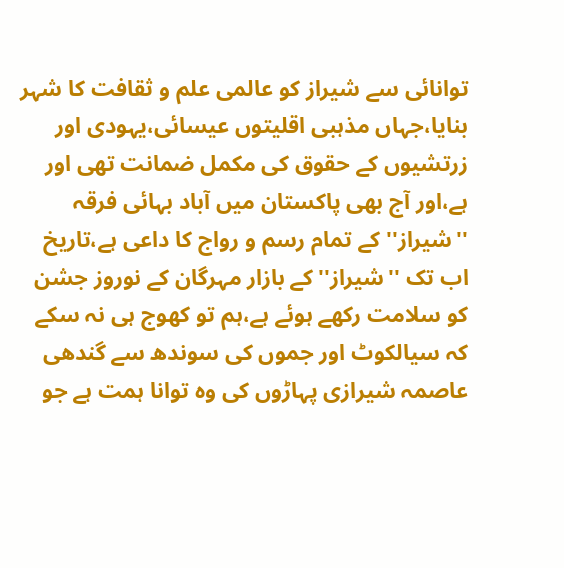توانائی سے شیراز کو عالمی علم و ثقافت کا شہر بنایا،جہاں مذہبی اقلیتوں عیسائی،یہودی اور زرتشیوں کے حقوق کی مکمل ضمانت تھی اور ہے،اور آج بھی پاکستان میں آباد بہائی فرقہ ''شیراز'' کے تمام رسم و رواج کا داعی ہے،تاریخ اب تک ''شیراز''کے بازار مہرگان کے نوروز جشن کو سلامت رکھے ہوئے ہے،ہم تو کھوج ہی نہ سکے کہ سیالکوٹ اور جموں کی سوندھ سے گندھی عاصمہ شیرازی پہاڑوں کی وہ توانا ہمت ہے جو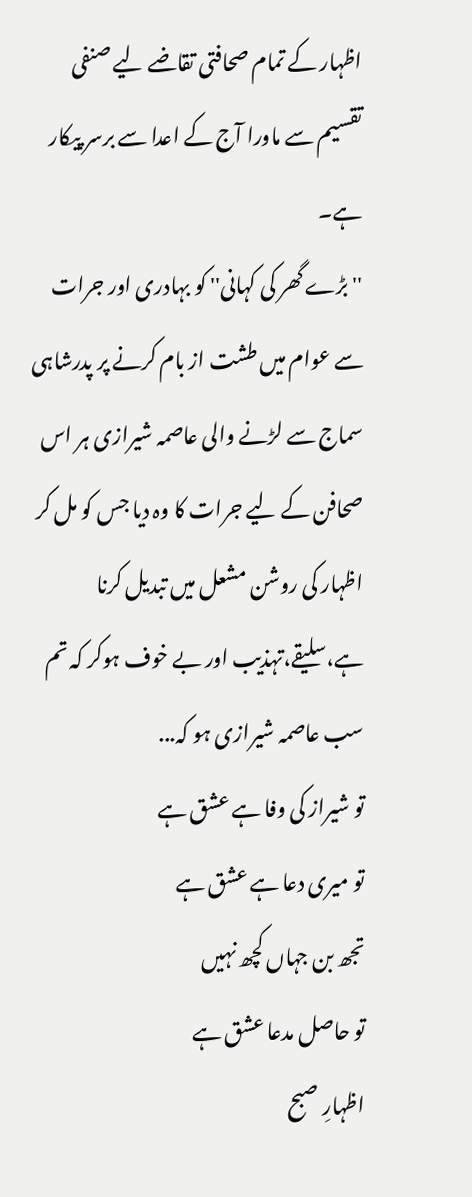اظہار کے تمام صحافتی تقاضے لیے صنفی تقسیم سے ماورا آج کے اعدا سے برسر پیکار ہے۔
''بڑے گھر کی کہانی'' کو بہادری اور جرات سے عوام میں طشت از بام کرنے پر پدرشاہی سماج سے لڑنے والی عاصمہ شیرازی ہر اس صحافن کے لیے جرات کا وہ دیا جس کو مل کر اظہار کی روشن مشعل میں تبدیل کرنا ہے،سلیقے،تہذیب اور بے خوف ہوکر کہ تم سب عاصمہ شیرازی ہو کہ...
تو شیراز کی وفا ہے عشق ہے
تو میری دعا ہے عشق ہے
تجھ بن جہاں کچھ نہیں
تو حاصل مدعا عشق ہے
اظہارِ صبح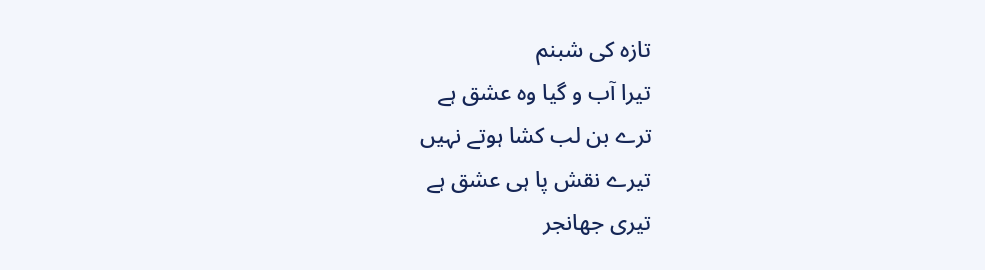تازہ کی شبنم
تیرا آب و گیا وہ عشق ہے
ترے بن لب کشا ہوتے نہیں
تیرے نقش پا ہی عشق ہے
تیری جھانجر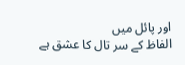اور پائل میں
الفاظ کے سر تال کا عشق ہے